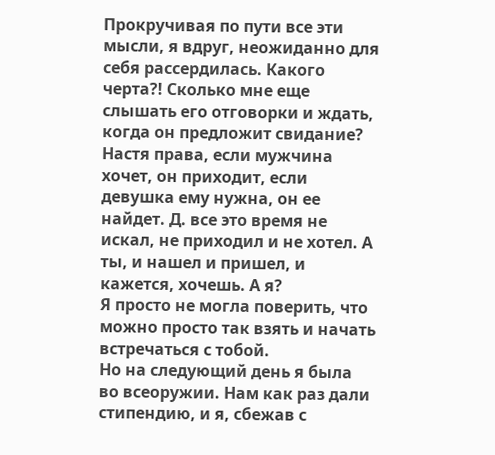Прокручивая по пути все эти мысли, я вдруг, неожиданно для себя рассердилась. Какого черта?! Сколько мне еще слышать его отговорки и ждать, когда он предложит свидание? Настя права, если мужчина хочет, он приходит, если девушка ему нужна, он ее найдет. Д. все это время не искал, не приходил и не хотел. А ты, и нашел и пришел, и кажется, хочешь. А я?
Я просто не могла поверить, что можно просто так взять и начать встречаться с тобой.
Но на следующий день я была во всеоружии. Нам как раз дали стипендию, и я, сбежав с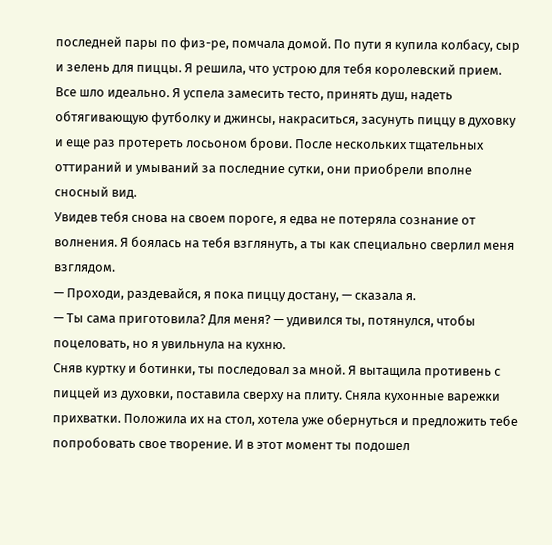последней пары по физ-ре, помчала домой. По пути я купила колбасу, сыр и зелень для пиццы. Я решила, что устрою для тебя королевский прием.
Все шло идеально. Я успела замесить тесто, принять душ, надеть обтягивающую футболку и джинсы, накраситься, засунуть пиццу в духовку и еще раз протереть лосьоном брови. После нескольких тщательных оттираний и умываний за последние сутки, они приобрели вполне сносный вид.
Увидев тебя снова на своем пороге, я едва не потеряла сознание от волнения. Я боялась на тебя взглянуть, а ты как специально сверлил меня взглядом.
— Проходи, раздевайся, я пока пиццу достану, — сказала я.
— Ты сама приготовила? Для меня? — удивился ты, потянулся, чтобы поцеловать, но я увильнула на кухню.
Сняв куртку и ботинки, ты последовал за мной. Я вытащила противень с пиццей из духовки, поставила сверху на плиту. Сняла кухонные варежки прихватки. Положила их на стол, хотела уже обернуться и предложить тебе попробовать свое творение. И в этот момент ты подошел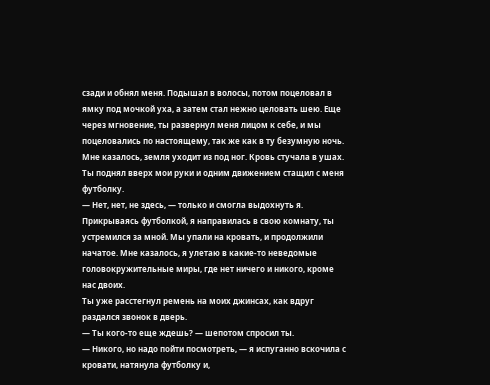сзади и обнял меня. Подышал в волосы, потом поцеловал в ямку под мочкой уха, а затем стал нежно целовать шею. Еще через мгновение, ты развернул меня лицом к себе, и мы поцеловались по настоящему, так же как в ту безумную ночь.
Мне казалось, земля уходит из под ног. Кровь стучала в ушах. Ты поднял вверх мои руки и одним движением стащил с меня футболку.
— Нет, нет, не здесь, — только и смогла выдохнуть я.
Прикрываясь футболкой, я направилась в свою комнату, ты устремился за мной. Мы упали на кровать, и продолжили начатое. Мне казалось, я улетаю в какие-то неведомые головокружительные миры, где нет ничего и никого, кроме нас двоих.
Ты уже расстегнул ремень на моих джинсах, как вдруг раздался звонок в дверь.
— Ты кого-то еще ждешь? — шепотом спросил ты.
— Никого, но надо пойти посмотреть, — я испуганно вскочила с кровати, натянула футболку и,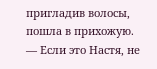пригладив волосы, пошла в прихожую.
— Если это Настя, не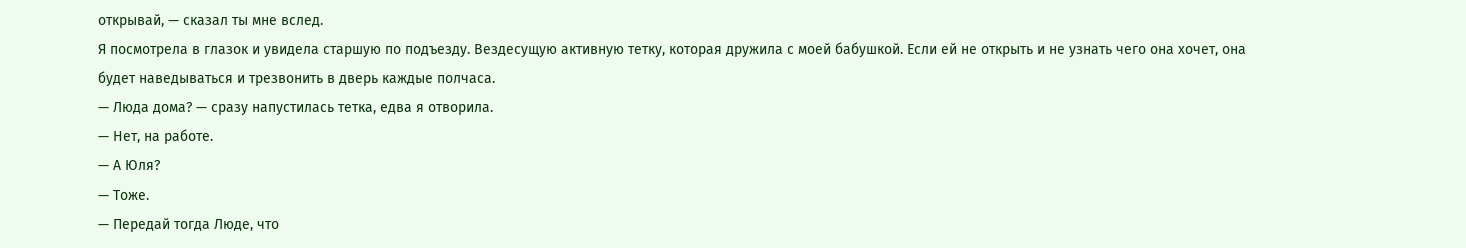открывай, — сказал ты мне вслед.
Я посмотрела в глазок и увидела старшую по подъезду. Вездесущую активную тетку, которая дружила с моей бабушкой. Если ей не открыть и не узнать чего она хочет, она будет наведываться и трезвонить в дверь каждые полчаса.
— Люда дома? — сразу напустилась тетка, едва я отворила.
— Нет, на работе.
— А Юля?
— Тоже.
— Передай тогда Люде, что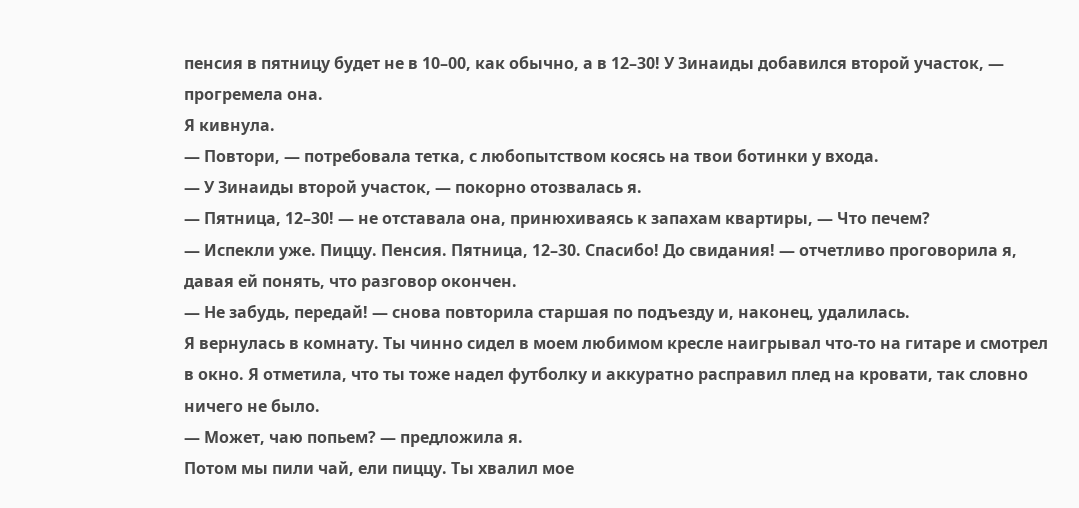пенсия в пятницу будет не в 10–00, как обычно, а в 12–30! У Зинаиды добавился второй участок, — прогремела она.
Я кивнула.
— Повтори, — потребовала тетка, с любопытством косясь на твои ботинки у входа.
— У Зинаиды второй участок, — покорно отозвалась я.
— Пятница, 12–30! — не отставала она, принюхиваясь к запахам квартиры, — Что печем?
— Испекли уже. Пиццу. Пенсия. Пятница, 12–30. Спасибо! До свидания! — отчетливо проговорила я, давая ей понять, что разговор окончен.
— Не забудь, передай! — снова повторила старшая по подъезду и, наконец, удалилась.
Я вернулась в комнату. Ты чинно сидел в моем любимом кресле наигрывал что-то на гитаре и смотрел в окно. Я отметила, что ты тоже надел футболку и аккуратно расправил плед на кровати, так словно ничего не было.
— Может, чаю попьем? — предложила я.
Потом мы пили чай, ели пиццу. Ты хвалил мое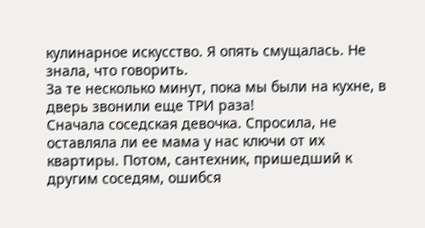кулинарное искусство. Я опять смущалась. Не знала, что говорить.
За те несколько минут, пока мы были на кухне, в дверь звонили еще ТРИ раза!
Сначала соседская девочка. Спросила, не оставляла ли ее мама у нас ключи от их квартиры. Потом, сантехник, пришедший к другим соседям, ошибся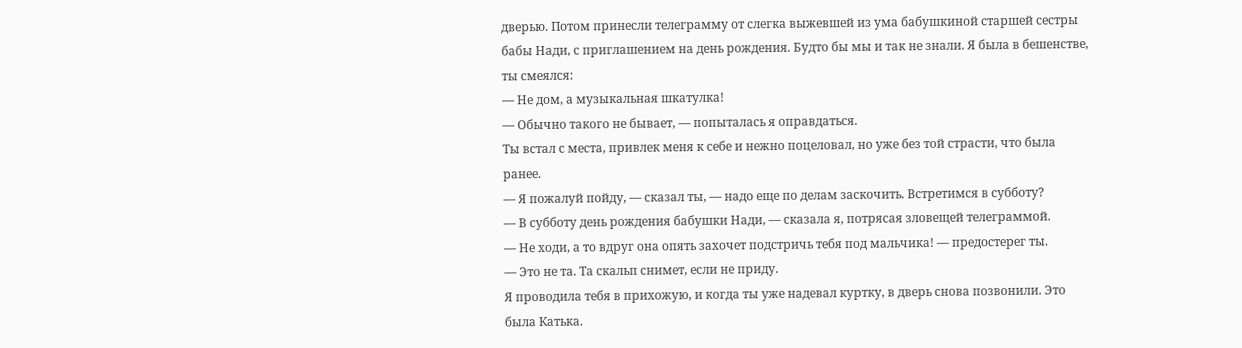дверью. Потом принесли телеграмму от слегка выжевшей из ума бабушкиной старшей сестры бабы Нади, с приглашением на день рождения. Будто бы мы и так не знали. Я была в бешенстве, ты смеялся:
— Не дом, а музыкальная шкатулка!
— Обычно такого не бывает, — попыталась я оправдаться.
Ты встал с места, привлек меня к себе и нежно поцеловал, но уже без той страсти, что была ранее.
— Я пожалуй пойду, — сказал ты, — надо еще по делам заскочить. Встретимся в субботу?
— В субботу день рождения бабушки Нади, — сказала я, потрясая зловещей телеграммой.
— Не ходи, а то вдруг она опять захочет подстричь тебя под мальчика! — предостерег ты.
— Это не та. Та скальп снимет, если не приду.
Я проводила тебя в прихожую, и когда ты уже надевал куртку, в дверь снова позвонили. Это была Катька.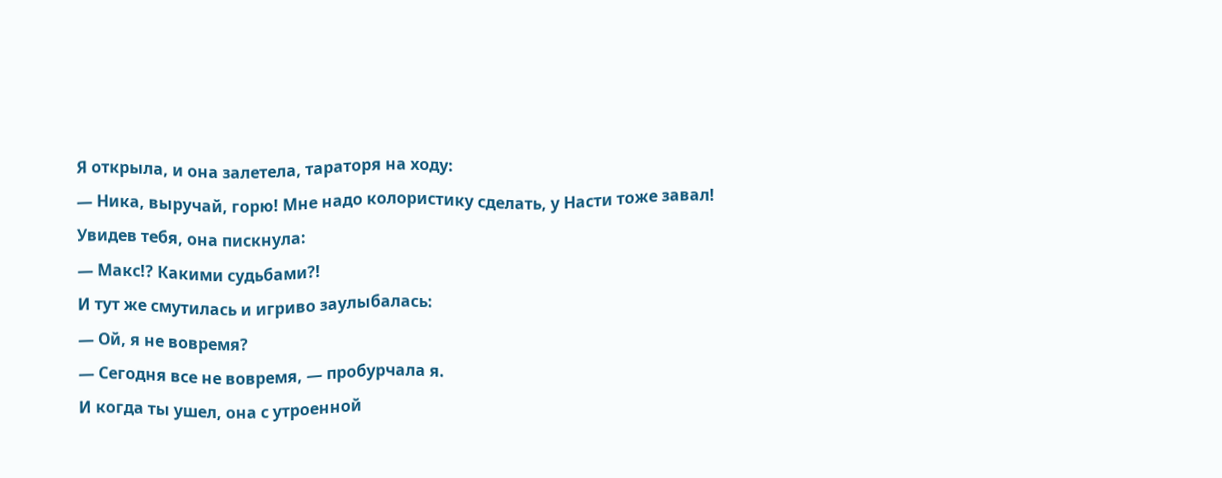Я открыла, и она залетела, тараторя на ходу:
— Ника, выручай, горю! Мне надо колористику сделать, у Насти тоже завал!
Увидев тебя, она пискнула:
— Макс!? Какими судьбами?!
И тут же смутилась и игриво заулыбалась:
— Ой, я не вовремя?
— Сегодня все не вовремя, — пробурчала я.
И когда ты ушел, она с утроенной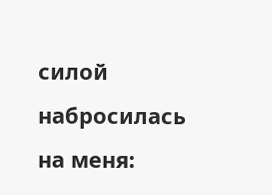силой набросилась на меня: